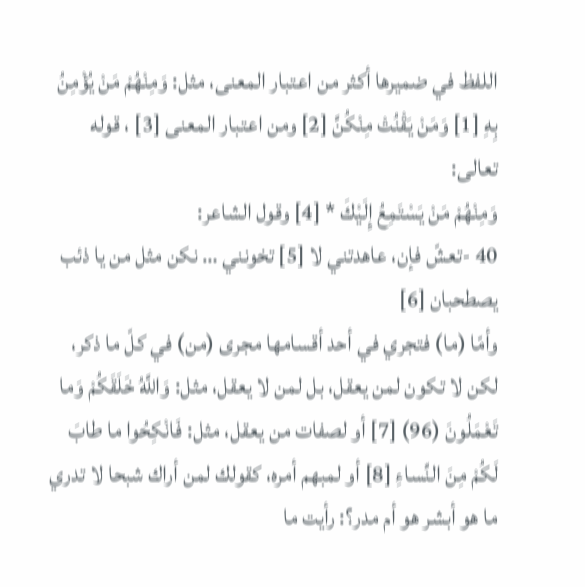اللفظ في ضميرها أكثر من اعتبار المعنى، مثل: وَمِنْهُمْ مَنْ يُؤْمِنُ بِهِ [1] وَمَنْ يَقْنُتْ مِنْكُنَّ [2] ومن اعتبار المعنى [3] ، قوله تعالى:
وَمِنْهُمْ مَنْ يَسْتَمِعُ إِلَيْكَ * [4] وقول الشاعر:
40 -تعشّ فإن، عاهدتني لا [5] تخونني … نكن مثل من يا ذئب يصطحبان [6]
وأمّا (ما) فتجري في أحد أقسامها مجرى (من) في كلّ ما ذكر، لكن لا تكون لمن يعقل، بل لمن لا يعقل، مثل: وَاللَّهُ خَلَقَكُمْ وَما تَعْمَلُونَ (96) [7] أو لصفات من يعقل، مثل: فَانْكِحُوا ما طابَ لَكُمْ مِنَ النِّساءِ [8] أو لمبهم أمره، كقولك لمن أراك شبحا لا تدري ما هو أبشر هو أم مدر؟: رأيت ما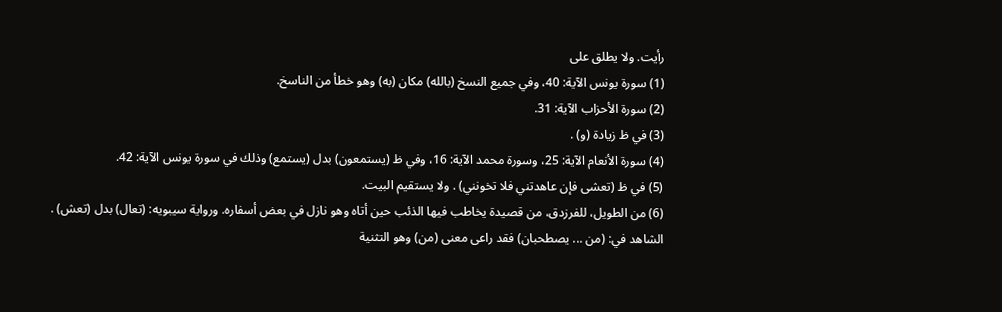رأيت. ولا يطلق على
(1) سورة يونس الآية: 40، وفي جميع النسخ (بالله) مكان (به) وهو خطأ من الناسخ.
(2) سورة الأحزاب الآية: 31.
(3) في ظ زيادة (و) .
(4) سورة الأنعام الآية: 25، وسورة محمد الآية: 16، وفي ظ (يستمعون) بدل (يستمع) وذلك في سورة يونس الآية: 42.
(5) في ظ (تعشى فإن عاهدتني فلا تخونني) . ولا يستقيم البيت.
(6) من الطويل، للفرزدق، من قصيدة يخاطب فيها الذئب حين أتاه وهو نازل في بعض أسفاره. ورواية سيبويه: (تعال) بدل (تعش) .
الشاهد في: (من ... يصطحبان) فقد راعى معنى (من) وهو التثنية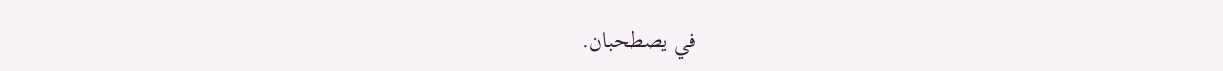في يصطحبان.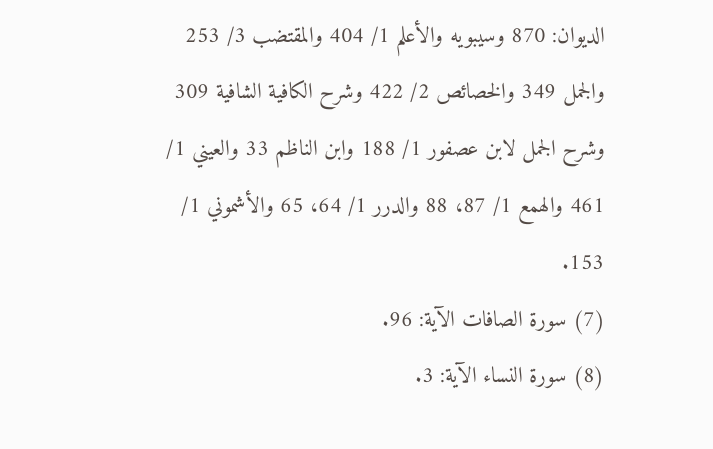الديوان: 870 وسيبويه والأعلم 1/ 404 والمقتضب 3/ 253 والجمل 349 والخصائص 2/ 422 وشرح الكافية الشافية 309 وشرح الجمل لابن عصفور 1/ 188 وابن الناظم 33 والعيني 1/ 461 والهمع 1/ 87، 88 والدرر 1/ 64، 65 والأشموني 1/ 153.
(7) سورة الصافات الآية: 96.
(8) سورة النساء الآية: 3.